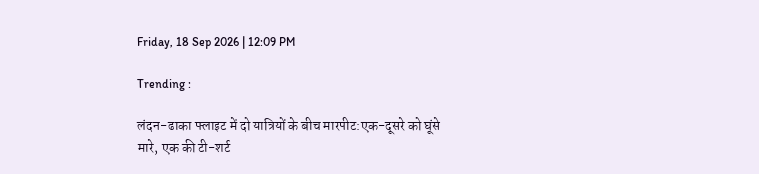Friday, 18 Sep 2026 | 12:09 PM

Trending :

लंदन-ढाका फ्लाइट में दो यात्रियों के बीच मारपीट:एक-दूसरे को घूंसे मारे, एक की टी-शर्ट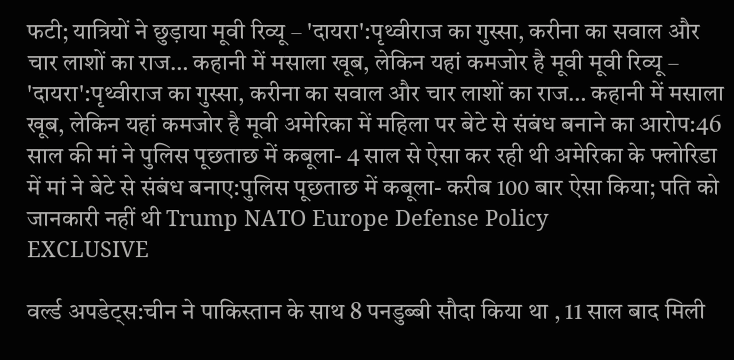फटी; यात्रियों ने छुड़ाया मूवी रिव्यू – 'दायरा':पृथ्वीराज का गुस्सा, करीना का सवाल और चार लाशों का राज… कहानी में मसाला खूब, लेकिन यहां कमजोर है मूवी मूवी रिव्यू – 'दायरा':पृथ्वीराज का गुस्सा, करीना का सवाल और चार लाशों का राज… कहानी में मसाला खूब, लेकिन यहां कमजोर है मूवी अमेरिका में महिला पर बेटे से संबंध बनाने का आरोप:46 साल की मां ने पुलिस पूछताछ में कबूला- 4 साल से ऐसा कर रही थी अमेरिका के फ्लोरिडा में मां ने बेटे से संबंध बनाए:पुलिस पूछताछ में कबूला- करीब 100 बार ऐसा किया; पति को जानकारी नहीं थी Trump NATO Europe Defense Policy
EXCLUSIVE

वर्ल्ड अपडेट्स:चीन ने पाकिस्तान के साथ 8 पनडुब्बी सौदा किया था , 11 साल बाद मिली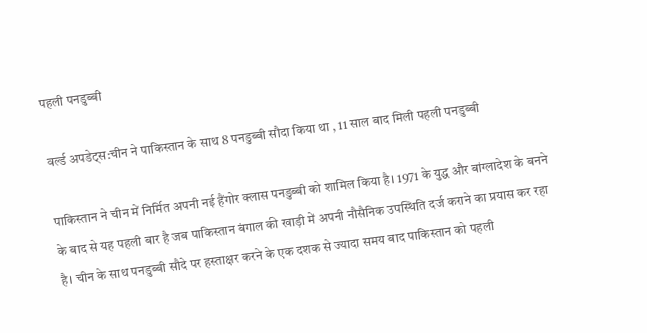पहली पनडुब्बी

वर्ल्ड अपडेट्स:चीन ने पाकिस्तान के साथ 8 पनडुब्बी सौदा किया था , 11 साल बाद मिली पहली पनडुब्बी

पाकिस्तान ने चीन में निर्मित अपनी नई हैंगोर क्लास पनडुब्बी को शामिल किया है। 1971 के युद्ध और बांग्लादेश के बनने के बाद से यह पहली बार है जब पाकिस्तान बंगाल की खाड़ी में अपनी नौसैनिक उपस्थिति दर्ज कराने का प्रयास कर रहा है। चीन के साथ पनडुब्बी सौदे पर हस्ताक्षर करने के एक दशक से ज्यादा समय बाद पाकिस्तान को पहली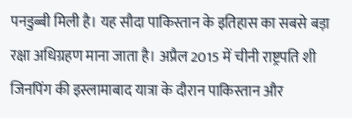पनडुब्बी मिली है। यह सौदा पाकिस्तान के इतिहास का सबसे बड़ा रक्षा अधिग्रहण माना जाता है। अप्रैल 2015 में चीनी राष्ट्रपति शी जिनपिंग की इस्लामाबाद यात्रा के दौरान पाकिस्तान और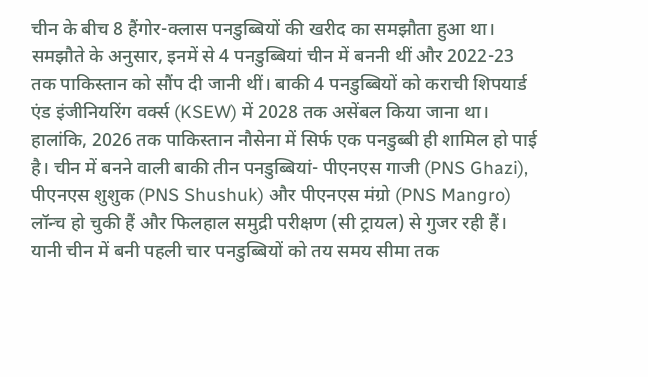चीन के बीच 8 हैंगोर-क्लास पनडुब्बियों की खरीद का समझौता हुआ था। समझौते के अनुसार, इनमें से 4 पनडुब्बियां चीन में बननी थीं और 2022-23 तक पाकिस्तान को सौंप दी जानी थीं। बाकी 4 पनडुब्बियों को कराची शिपयार्ड एंड इंजीनियरिंग वर्क्स (KSEW) में 2028 तक असेंबल किया जाना था। हालांकि, 2026 तक पाकिस्तान नौसेना में सिर्फ एक पनडुब्बी ही शामिल हो पाई है। चीन में बनने वाली बाकी तीन पनडुब्बियां- पीएनएस गाजी (PNS Ghazi), पीएनएस शुशुक (PNS Shushuk) और पीएनएस मंग्रो (PNS Mangro) लॉन्च हो चुकी हैं और फिलहाल समुद्री परीक्षण (सी ट्रायल) से गुजर रही हैं। यानी चीन में बनी पहली चार पनडुब्बियों को तय समय सीमा तक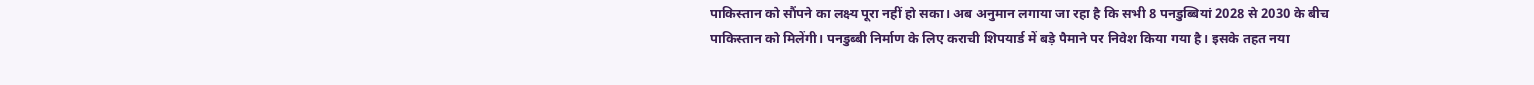पाकिस्तान को सौंपने का लक्ष्य पूरा नहीं हो सका। अब अनुमान लगाया जा रहा है कि सभी 8 पनडुब्बियां 2028 से 2030 के बीच पाकिस्तान को मिलेंगी। पनडुब्बी निर्माण के लिए कराची शिपयार्ड में बड़े पैमाने पर निवेश किया गया है। इसके तहत नया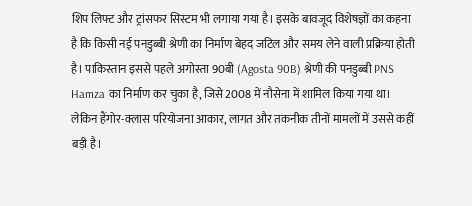शिप लिफ्ट और ट्रांसफर सिस्टम भी लगाया गया है। इसके बावजूद विशेषज्ञों का कहना है कि किसी नई पनडुब्बी श्रेणी का निर्माण बेहद जटिल और समय लेने वाली प्रक्रिया होती है। पाकिस्तान इससे पहले अगोस्ता 90बी (Agosta 90B) श्रेणी की पनडुब्बी PNS Hamza का निर्माण कर चुका है, जिसे 2008 में नौसेना में शामिल किया गया था। लेकिन हैंगोर-क्लास परियोजना आकार, लागत और तकनीक तीनों मामलों में उससे कहीं बड़ी है।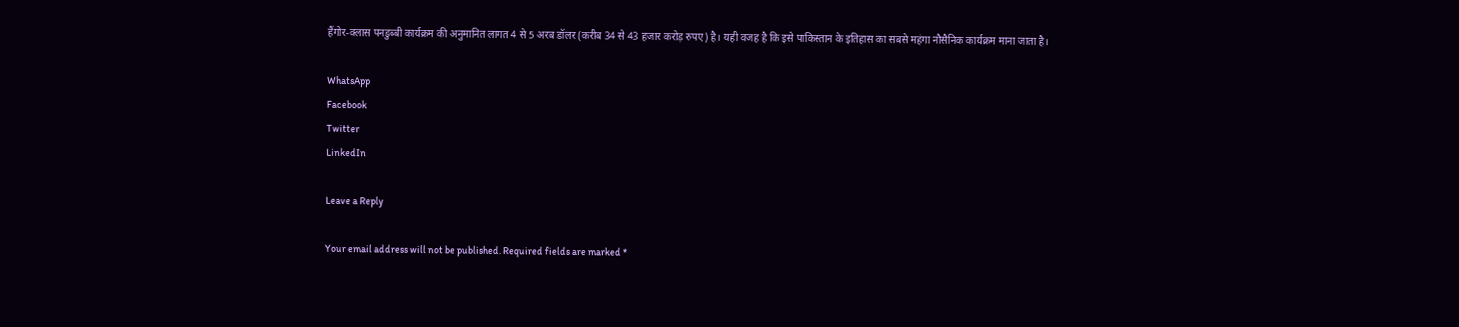हैंगोर-क्लास पनडुब्बी कार्यक्रम की अनुमानित लागत 4 से 5 अरब डॉलर (करीब 34 से 43 हजार करोड़ रुपए) है। यही वजह है कि इसे पाकिस्तान के इतिहास का सबसे महंगा नौसैनिक कार्यक्रम माना जाता है।

WhatsApp
Facebook
Twitter
LinkedIn

Leave a Reply

Your email address will not be published. Required fields are marked *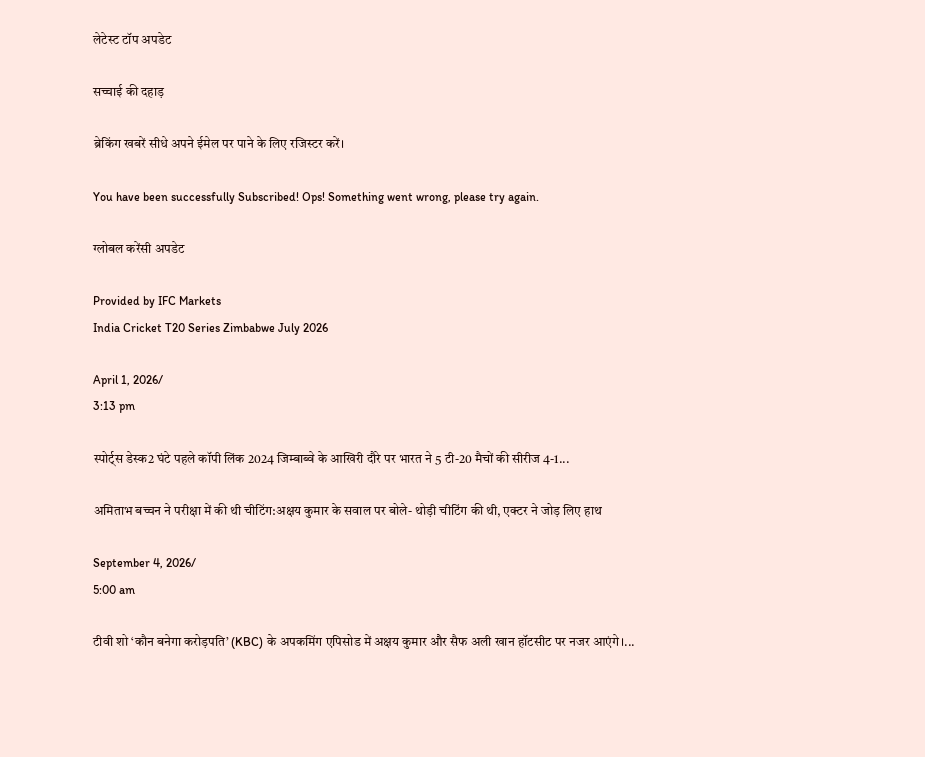लेटेस्ट टॉप अपडेट

सच्चाई की दहाड़

ब्रेकिंग खबरें सीधे अपने ईमेल पर पाने के लिए रजिस्टर करें।

You have been successfully Subscribed! Ops! Something went wrong, please try again.

ग्लोबल करेंसी अपडेट

Provided by IFC Markets
India Cricket T20 Series Zimbabwe July 2026

April 1, 2026/
3:13 pm

स्पोर्ट्स डेस्क2 घंटे पहले कॉपी लिंक 2024 जिम्बाब्वे के आखिरी दौरे पर भारत ने 5 टी-20 मैचों की सीरीज 4-1...

अमिताभ बच्चन ने परीक्षा में की थी चीटिंग:अक्षय कुमार के सवाल पर बोले- थोड़ी चीटिंग की थी, एक्टर ने जोड़ लिए हाथ

September 4, 2026/
5:00 am

टीवी शो ‘कौन बनेगा करोड़पति’ (KBC) के अपकमिंग एपिसोड में अक्षय कुमार और सैफ अली खान हॉटसीट पर नजर आएंगे।...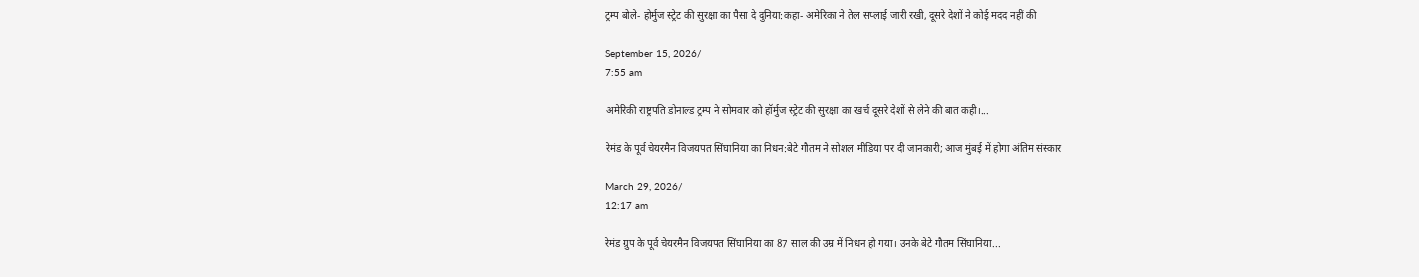ट्रम्प बोले- होर्मुज स्ट्रेट की सुरक्षा का पैसा दे दुनिया:कहा- अमेरिका ने तेल सप्लाई जारी रखी, दूसरे देशों ने कोई मदद नहीं की

September 15, 2026/
7:55 am

अमेरिकी राष्ट्रपति डोनाल्ड ट्रम्प ने सोमवार को हॉर्मुज स्ट्रेट की सुरक्षा का खर्च दूसरे देशों से लेने की बात कही।...

रेमंड के पूर्व चेयरमैन विजयपत सिंघानिया का निधन:बेटे गौतम ने सोशल मीडिया पर दी जानकारी; आज मुंबई में होगा अंतिम संस्कार

March 29, 2026/
12:17 am

रेमंड ग्रुप के पूर्व चेयरमैन विजयपत सिंघानिया का 87 साल की उम्र में निधन हो गया। उनके बेटे गौतम सिंघानिया...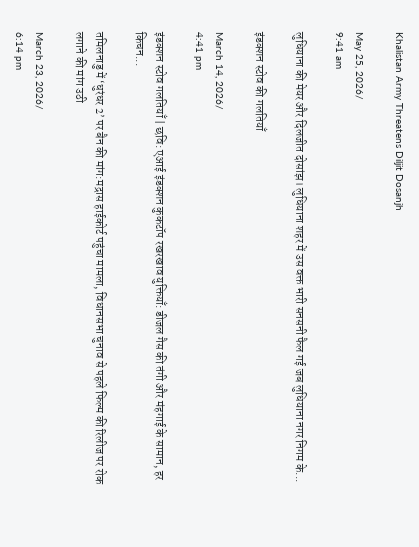Khalistan Army Threatens Diljit Dosanjh

May 25, 2026/
9:41 am

लुधियाना की मेयर और दिलजीत दोसांझ। लुधियाना शहर में उस वक्त भारी सनसनी फैल गई जब लुधियाना नगर निगम के...

इंडक्शन स्टोव की गलतियाँ

March 14, 2026/
4:41 pm

इंडक्शन स्टोव गलतियाँ | छवि: एआई इंडक्शन कुकटॉप रखरखाव युक्तियाँ: डीजल गैस की तंगी और मंहगाई के सामान, हर किचन...

तमिलनाडु में ‘धुरंधर 2’ पर बैन की मांग:मद्रास हाईकोर्ट पहुंचा मामला, विधानसभा चुनाव से पहले फिल्म की रिलीज पर रोक लगाने की मांग उठी

March 23, 2026/
6:14 pm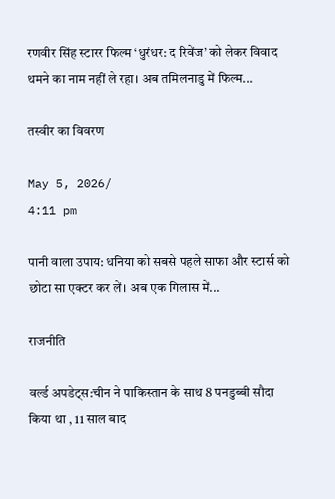रणवीर सिंह स्टारर फिल्म ‘धुरंधर: द रिवेंज’ को लेकर विवाद थमने का नाम नहीं ले रहा। अब तमिलनाडु में फिल्म...

तस्वीर का विवरण

May 5, 2026/
4:11 pm

पानी वाला उपाय: धनिया को सबसे पहले साफा और स्टार्स को छोटा सा एक्टर कर लें। अब एक गिलास में...

राजनीति

वर्ल्ड अपडेट्स:चीन ने पाकिस्तान के साथ 8 पनडुब्बी सौदा किया था , 11 साल बाद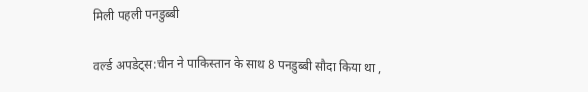मिली पहली पनडुब्बी

वर्ल्ड अपडेट्स:चीन ने पाकिस्तान के साथ 8 पनडुब्बी सौदा किया था ,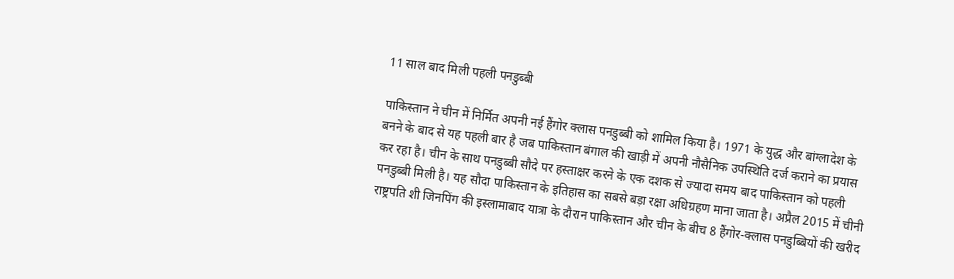11 साल बाद मिली पहली पनडुब्बी

पाकिस्तान ने चीन में निर्मित अपनी नई हैंगोर क्लास पनडुब्बी को शामिल किया है। 1971 के युद्ध और बांग्लादेश के बनने के बाद से यह पहली बार है जब पाकिस्तान बंगाल की खाड़ी में अपनी नौसैनिक उपस्थिति दर्ज कराने का प्रयास कर रहा है। चीन के साथ पनडुब्बी सौदे पर हस्ताक्षर करने के एक दशक से ज्यादा समय बाद पाकिस्तान को पहली पनडुब्बी मिली है। यह सौदा पाकिस्तान के इतिहास का सबसे बड़ा रक्षा अधिग्रहण माना जाता है। अप्रैल 2015 में चीनी राष्ट्रपति शी जिनपिंग की इस्लामाबाद यात्रा के दौरान पाकिस्तान और चीन के बीच 8 हैंगोर-क्लास पनडुब्बियों की खरीद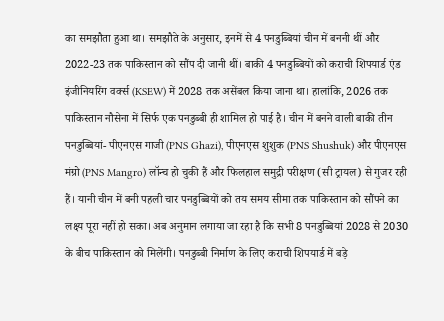का समझौता हुआ था। समझौते के अनुसार, इनमें से 4 पनडुब्बियां चीन में बननी थीं और 2022-23 तक पाकिस्तान को सौंप दी जानी थीं। बाकी 4 पनडुब्बियों को कराची शिपयार्ड एंड इंजीनियरिंग वर्क्स (KSEW) में 2028 तक असेंबल किया जाना था। हालांकि, 2026 तक पाकिस्तान नौसेना में सिर्फ एक पनडुब्बी ही शामिल हो पाई है। चीन में बनने वाली बाकी तीन पनडुब्बियां- पीएनएस गाजी (PNS Ghazi), पीएनएस शुशुक (PNS Shushuk) और पीएनएस मंग्रो (PNS Mangro) लॉन्च हो चुकी हैं और फिलहाल समुद्री परीक्षण (सी ट्रायल) से गुजर रही हैं। यानी चीन में बनी पहली चार पनडुब्बियों को तय समय सीमा तक पाकिस्तान को सौंपने का लक्ष्य पूरा नहीं हो सका। अब अनुमान लगाया जा रहा है कि सभी 8 पनडुब्बियां 2028 से 2030 के बीच पाकिस्तान को मिलेंगी। पनडुब्बी निर्माण के लिए कराची शिपयार्ड में बड़े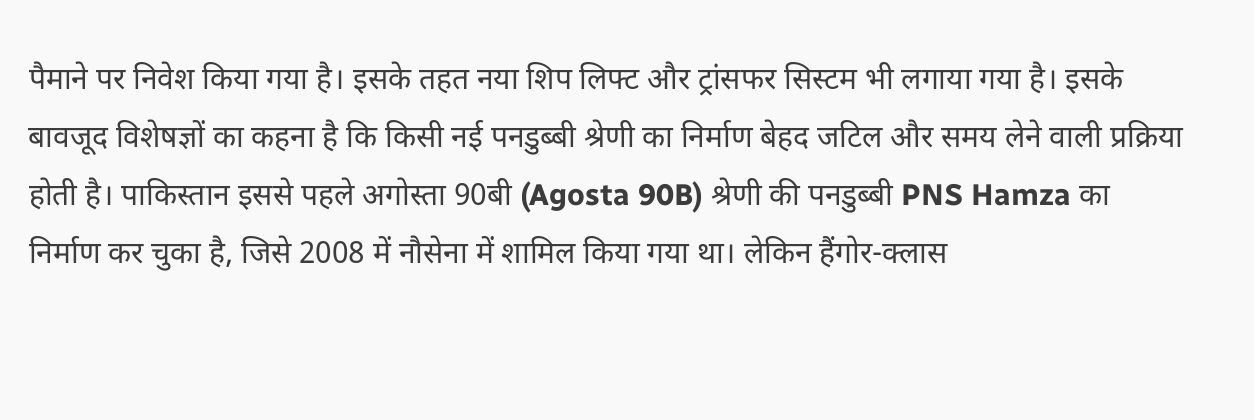पैमाने पर निवेश किया गया है। इसके तहत नया शिप लिफ्ट और ट्रांसफर सिस्टम भी लगाया गया है। इसके बावजूद विशेषज्ञों का कहना है कि किसी नई पनडुब्बी श्रेणी का निर्माण बेहद जटिल और समय लेने वाली प्रक्रिया होती है। पाकिस्तान इससे पहले अगोस्ता 90बी (Agosta 90B) श्रेणी की पनडुब्बी PNS Hamza का निर्माण कर चुका है, जिसे 2008 में नौसेना में शामिल किया गया था। लेकिन हैंगोर-क्लास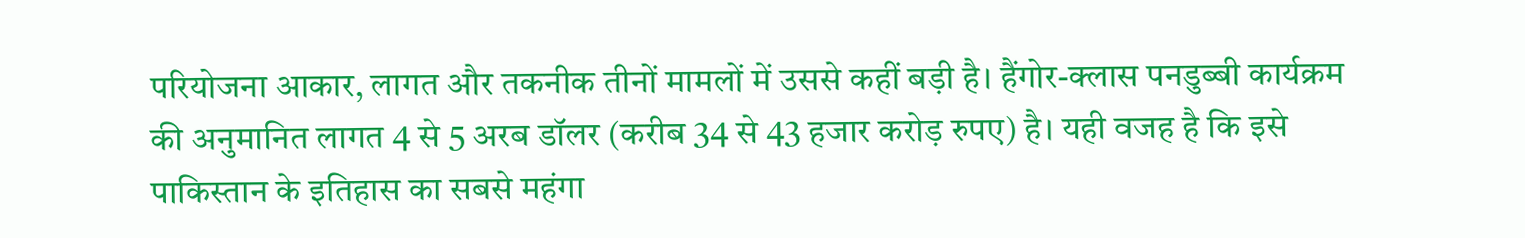परियोजना आकार, लागत और तकनीक तीनों मामलों में उससे कहीं बड़ी है। हैंगोर-क्लास पनडुब्बी कार्यक्रम की अनुमानित लागत 4 से 5 अरब डॉलर (करीब 34 से 43 हजार करोड़ रुपए) है। यही वजह है कि इसे पाकिस्तान के इतिहास का सबसे महंगा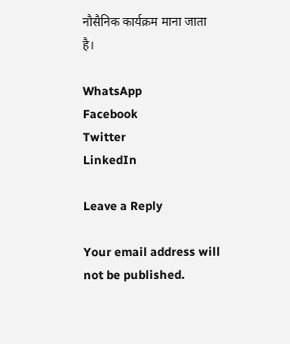नौसैनिक कार्यक्रम माना जाता है।

WhatsApp
Facebook
Twitter
LinkedIn

Leave a Reply

Your email address will not be published.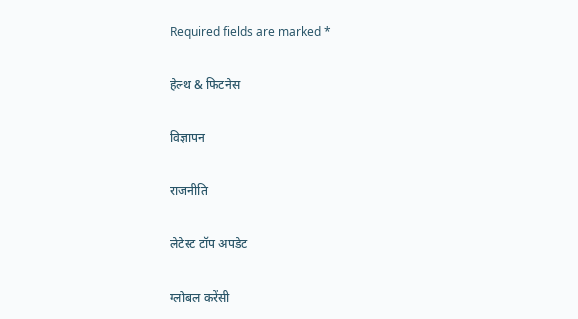Required fields are marked *

हेल्थ & फिटनेस

विज्ञापन

राजनीति

लेटेस्ट टॉप अपडेट

ग्लोबल करेंसी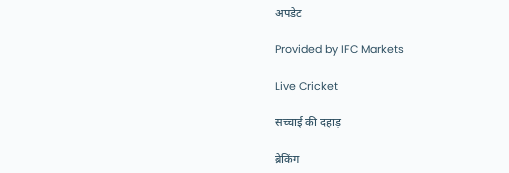अपडेट

Provided by IFC Markets

Live Cricket

सच्चाई की दहाड़

ब्रेकिंग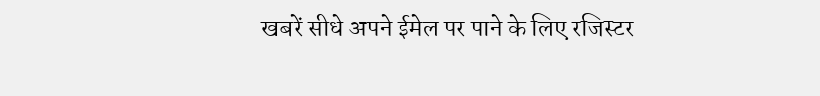खबरें सीधे अपने ईमेल पर पाने के लिए रजिस्टर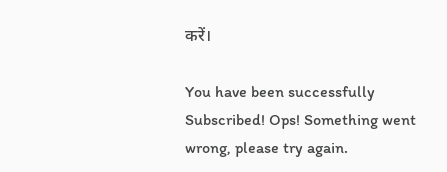करें।

You have been successfully Subscribed! Ops! Something went wrong, please try again.